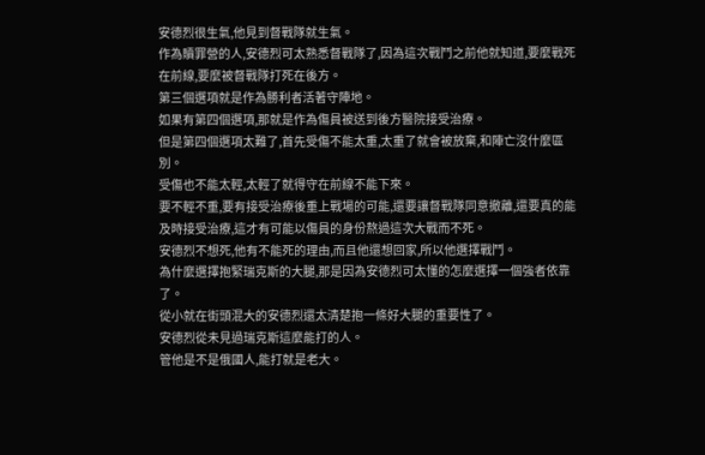安德烈很生氣,他見到督戰隊就生氣。
作為贖罪營的人,安德烈可太熟悉督戰隊了,因為這次戰鬥之前他就知道,要麼戰死在前線,要麼被督戰隊打死在後方。
第三個選項就是作為勝利者活著守陣地。
如果有第四個選項,那就是作為傷員被送到後方醫院接受治療。
但是第四個選項太難了,首先受傷不能太重,太重了就會被放棄,和陣亡沒什麼區別。
受傷也不能太輕,太輕了就得守在前線不能下來。
要不輕不重,要有接受治療後重上戰場的可能,還要讓督戰隊同意撤離,還要真的能及時接受治療,這才有可能以傷員的身份熬過這次大戰而不死。
安德烈不想死,他有不能死的理由,而且他還想回家,所以他選擇戰鬥。
為什麼選擇抱緊瑞克斯的大腿,那是因為安德烈可太懂的怎麼選擇一個強者依靠了。
從小就在街頭混大的安德烈還太清楚抱一條好大腿的重要性了。
安德烈從未見過瑞克斯這麼能打的人。
管他是不是俄國人,能打就是老大。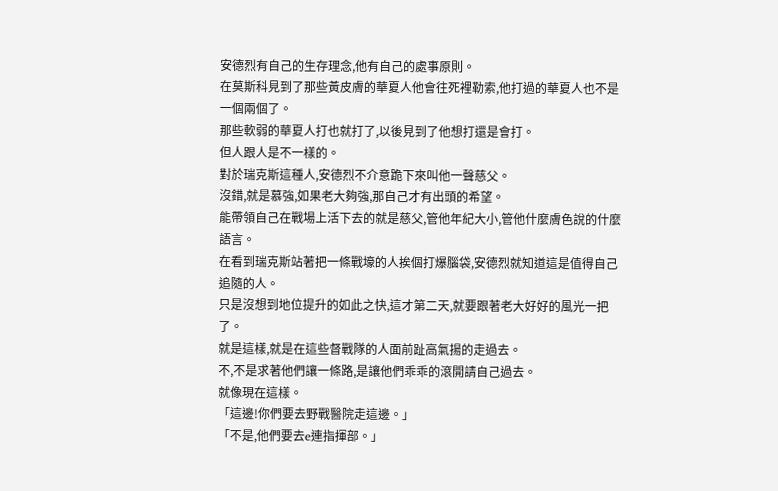安德烈有自己的生存理念,他有自己的處事原則。
在莫斯科見到了那些黃皮膚的華夏人他會往死裡勒索,他打過的華夏人也不是一個兩個了。
那些軟弱的華夏人打也就打了,以後見到了他想打還是會打。
但人跟人是不一樣的。
對於瑞克斯這種人,安德烈不介意跪下來叫他一聲慈父。
沒錯,就是慕強,如果老大夠強,那自己才有出頭的希望。
能帶領自己在戰場上活下去的就是慈父,管他年紀大小,管他什麼膚色說的什麼語言。
在看到瑞克斯站著把一條戰壕的人挨個打爆腦袋,安德烈就知道這是值得自己追隨的人。
只是沒想到地位提升的如此之快,這才第二天,就要跟著老大好好的風光一把了。
就是這樣,就是在這些督戰隊的人面前趾高氣揚的走過去。
不,不是求著他們讓一條路,是讓他們乖乖的滾開請自己過去。
就像現在這樣。
「這邊!你們要去野戰醫院走這邊。」
「不是,他們要去e連指揮部。」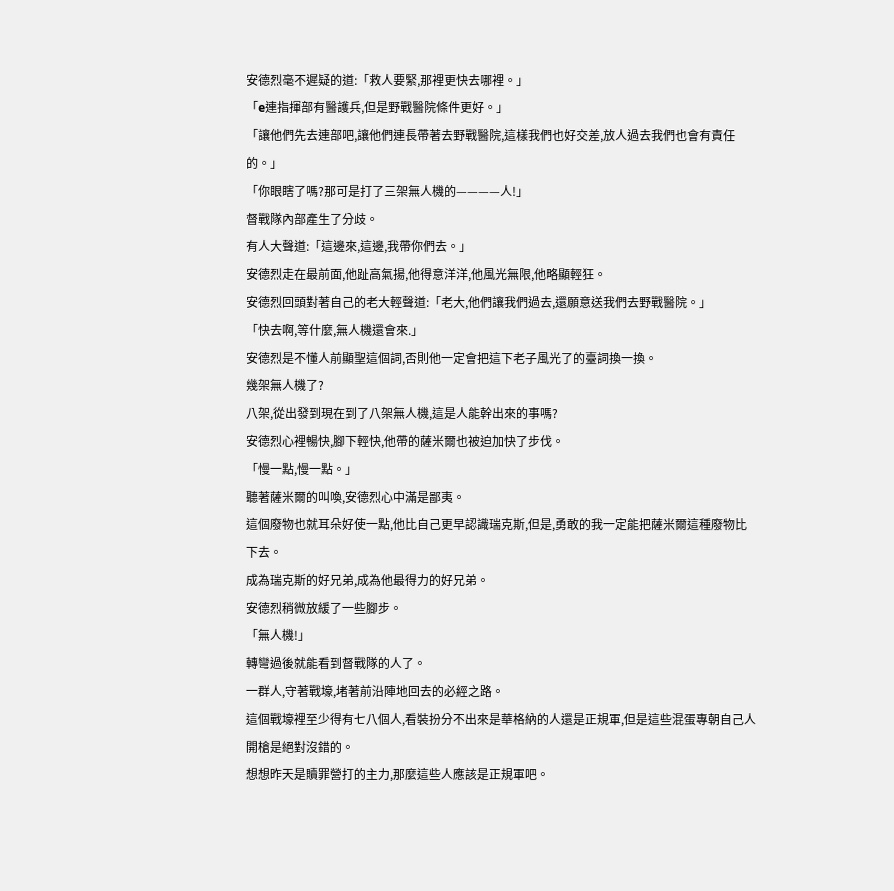安德烈毫不遲疑的道:「救人要緊,那裡更快去哪裡。」
「e連指揮部有醫護兵,但是野戰醫院條件更好。」
「讓他們先去連部吧,讓他們連長帶著去野戰醫院,這樣我們也好交差,放人過去我們也會有責任的。」
「你眼瞎了嗎?那可是打了三架無人機的————人!」
督戰隊內部產生了分歧。
有人大聲道:「這邊來,這邊,我帶你們去。」
安德烈走在最前面,他趾高氣揚,他得意洋洋,他風光無限,他略顯輕狂。
安德烈回頭對著自己的老大輕聲道:「老大,他們讓我們過去,還願意送我們去野戰醫院。」
「快去啊,等什麼,無人機還會來.」
安德烈是不懂人前顯聖這個詞,否則他一定會把這下老子風光了的臺詞換一換。
幾架無人機了?
八架,從出發到現在到了八架無人機,這是人能幹出來的事嗎?
安德烈心裡暢快,腳下輕快,他帶的薩米爾也被迫加快了步伐。
「慢一點,慢一點。」
聽著薩米爾的叫喚,安德烈心中滿是鄙夷。
這個廢物也就耳朵好使一點,他比自己更早認識瑞克斯,但是,勇敢的我一定能把薩米爾這種廢物比下去。
成為瑞克斯的好兄弟,成為他最得力的好兄弟。
安德烈稍微放緩了一些腳步。
「無人機!」
轉彎過後就能看到督戰隊的人了。
一群人,守著戰壕,堵著前沿陣地回去的必經之路。
這個戰壕裡至少得有七八個人,看裝扮分不出來是華格納的人還是正規軍,但是這些混蛋專朝自己人開槍是絕對沒錯的。
想想昨天是贖罪營打的主力,那麼這些人應該是正規軍吧。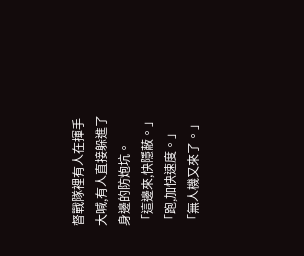督戰隊裡有人在揮手大喊,有人直接躲進了身邊的防炮坑。
「這邊來,快隱蔽。」
「跑,加快速度。」
「無人機又來了。」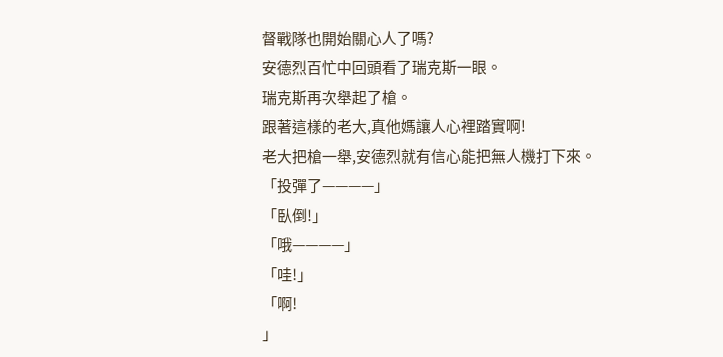督戰隊也開始關心人了嗎?
安德烈百忙中回頭看了瑞克斯一眼。
瑞克斯再次舉起了槍。
跟著這樣的老大,真他媽讓人心裡踏實啊!
老大把槍一舉,安德烈就有信心能把無人機打下來。
「投彈了————」
「臥倒!」
「哦————」
「哇!」
「啊!
」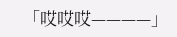「哎哎哎————」